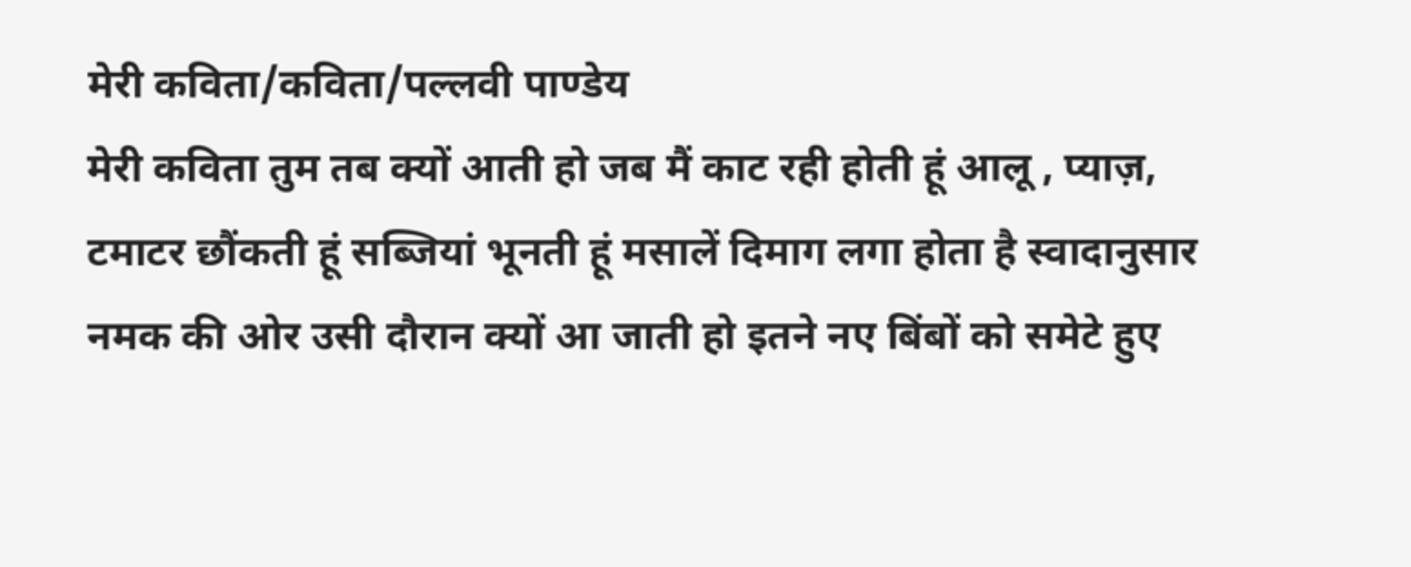मेरी कविता/कविता/पल्लवी पाण्डेय
मेरी कविता तुम तब क्यों आती हो जब मैं काट रही होती हूं आलू , प्याज़, टमाटर छौंकती हूं सब्जियां भूनती हूं मसालें दिमाग लगा होता है स्वादानुसार नमक की ओर उसी दौरान क्यों आ जाती हो इतने नए बिंबों को समेटे हुए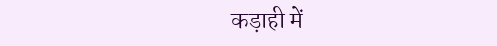कड़ाही में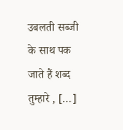उबलती सब्जी के साथ पक जाते हैं शब्द तुम्हारे , […]